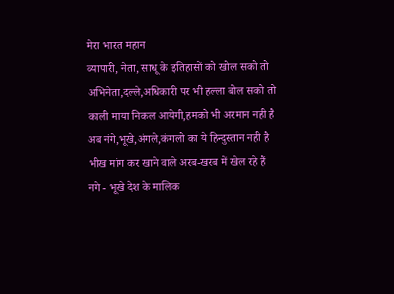मेरा भारत महान
व्यापारी, नेता, साधू के इतिहासों को खोल सको तो
अभिनेता,दल्ले,अधिकारी पर भी हल्ला बोल सको तो
काली माया निकल आयेगी,हमको भी अरमान नही है
अब नंगे,भूखे,अंगले,कंगलो का ये हिन्दुस्तान नही है
भीख मांग कर खाने वाले अरब-खरब में खेल रहे हैं
नगे - भूखे देश के मालिक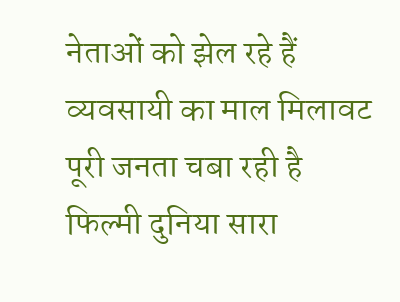नेताओं को झेल रहे हैं
व्यवसायी का माल मिलावट पूरी जनता चबा रही है
फिल्मी दुनिया सारा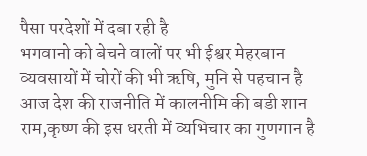पैसा परदेशों में दबा रही है
भगवानो को बेचने वालों पर भी ईश्वर मेहरबान
व्यवसायों में चोरों की भी ऋषि, मुनि से पहचान है
आज देश की राजनीति में कालनीमि की बडी शान
राम,कृष्ण की इस धरती में व्यभिचार का गुणगान है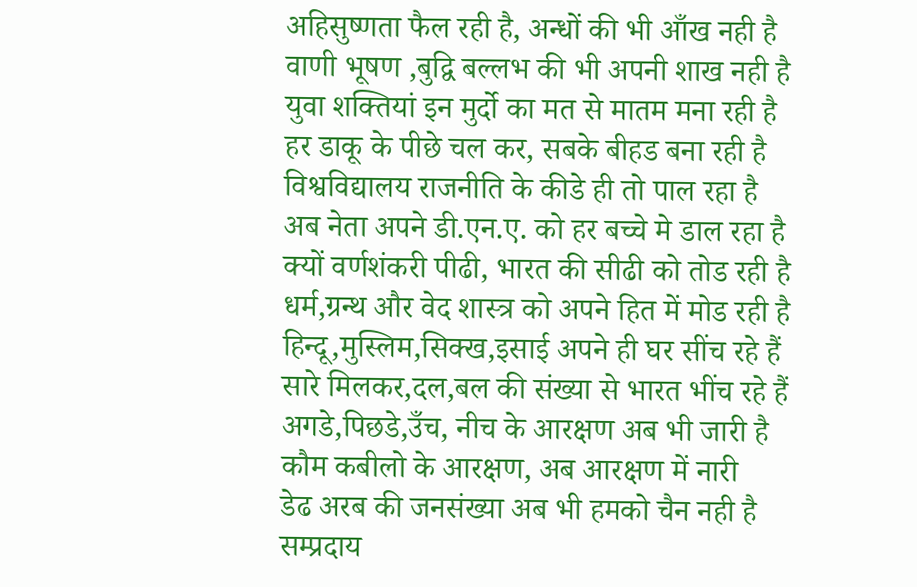अहिसुष्णता फैल रही है, अन्धों की भी आँख नही है
वाणी भूषण ,बुद्वि बल्लभ की भी अपनी शाख नही है
युवा शक्तियां इन मुर्दो का मत से मातम मना रही है
हर डाकू के पीछे चल कर, सबके बीहड बना रही है
विश्वविद्यालय राजनीति के कीडे ही तो पाल रहा है
अब नेता अपने डी.एन.ए. को हर बच्चे मे डाल रहा है
क्यों वर्णशंकरी पीढी, भारत की सीढी को तोड रही है
धर्म,ग्रन्थ और वेद शास्त्र को अपने हित में मोड रही है
हिन्दू,मुस्लिम,सिक्ख,इसाई अपने ही घर सींच रहे हैं
सारे मिलकर,दल,बल की संख्या से भारत भींच रहे हैं
अगडे,पिछडे,उँच, नीच के आरक्षण अब भी जारी है
कौम कबीलो के आरक्षण, अब आरक्षण में नारी
डेढ अरब की जनसंख्या अब भी हमको चैन नही है
सम्प्रदाय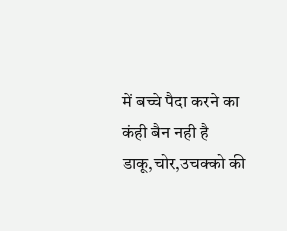में बच्चे पैदा करने का कंही बैन नही है
डाकू,चोर,उचक्को की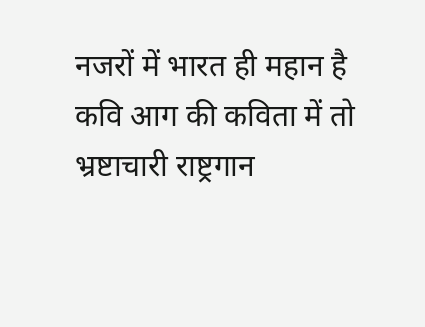नजरों में भारत ही महान है
कवि आग की कविता में तो भ्रष्टाचारी राष्ट्रगान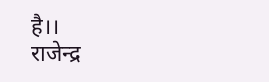है।।
राजेन्द्र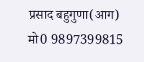प्रसाद बहुगुणा(आग)
मो0 9897399815